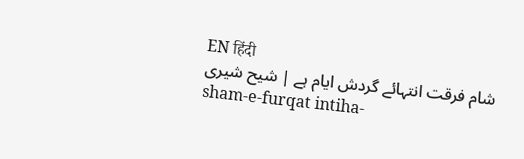EN हिंदी
شام فرقت انتہائے گردش ایام ہے | شیح شیری
sham-e-furqat intiha-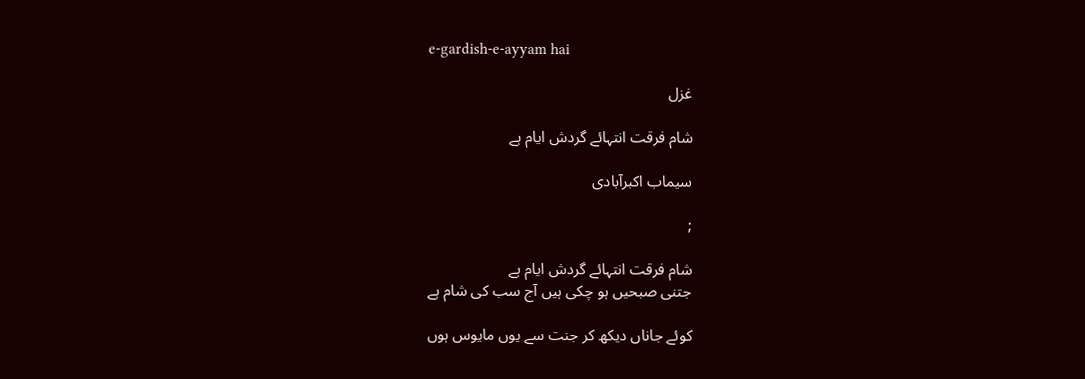e-gardish-e-ayyam hai

غزل

شام فرقت انتہائے گردش ایام ہے

سیماب اکبرآبادی

;

شام فرقت انتہائے گردش ایام ہے
جتنی صبحیں ہو چکی ہیں آج سب کی شام ہے

کوئے جاناں دیکھ کر جنت سے یوں مایوس ہوں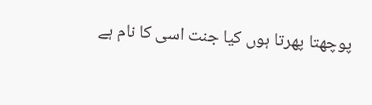پوچھتا پھرتا ہوں کیا جنت اسی کا نام ہے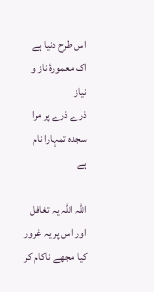اس طرح دنیا ہے اک معمورۂ ناز و نیاز
ذرے ذرے پر مرا سجدہ تمہارا نام ہے

اللہ اللہ یہ تغافل اور اس پر یہ غرور
کیا مجھے ناکام کر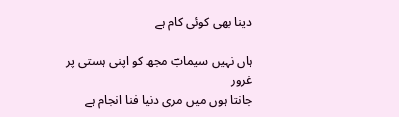دینا بھی کوئی کام ہے

ہاں نہیں سیمابؔ مجھ کو اپنی ہستی پر غرور
جانتا ہوں میں مری دنیا فنا انجام ہے